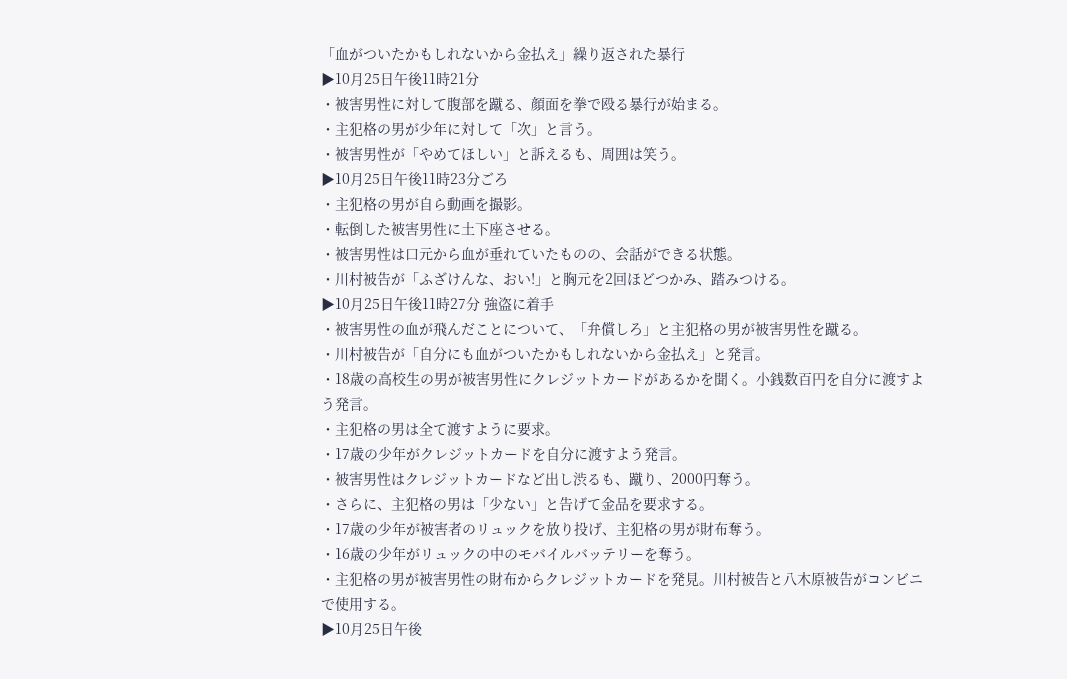「血がついたかもしれないから金払え」繰り返された暴行
▶10月25日午後11時21分
・被害男性に対して腹部を蹴る、顔面を拳で殴る暴行が始まる。
・主犯格の男が少年に対して「次」と言う。
・被害男性が「やめてほしい」と訴えるも、周囲は笑う。
▶10月25日午後11時23分ごろ
・主犯格の男が自ら動画を撮影。
・転倒した被害男性に土下座させる。
・被害男性は口元から血が垂れていたものの、会話ができる状態。
・川村被告が「ふざけんな、おい!」と胸元を2回ほどつかみ、踏みつける。
▶10月25日午後11時27分 強盗に着手
・被害男性の血が飛んだことについて、「弁償しろ」と主犯格の男が被害男性を蹴る。
・川村被告が「自分にも血がついたかもしれないから金払え」と発言。
・18歳の高校生の男が被害男性にクレジットカードがあるかを聞く。小銭数百円を自分に渡すよう発言。
・主犯格の男は全て渡すように要求。
・17歳の少年がクレジットカードを自分に渡すよう発言。
・被害男性はクレジットカードなど出し渋るも、蹴り、2000円奪う。
・さらに、主犯格の男は「少ない」と告げて金品を要求する。
・17歳の少年が被害者のリュックを放り投げ、主犯格の男が財布奪う。
・16歳の少年がリュックの中のモバイルバッテリーを奪う。
・主犯格の男が被害男性の財布からクレジットカードを発見。川村被告と八木原被告がコンビニで使用する。
▶10月25日午後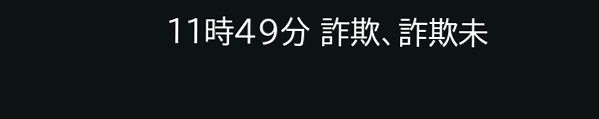11時49分 詐欺、詐欺未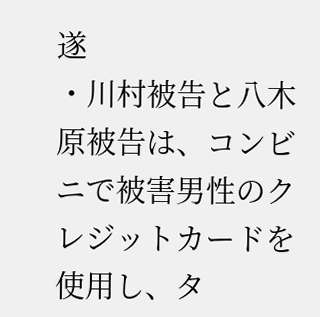遂
・川村被告と八木原被告は、コンビニで被害男性のクレジットカードを使用し、タ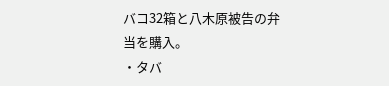バコ32箱と八木原被告の弁当を購入。
・タバ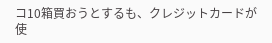コ10箱買おうとするも、クレジットカードが使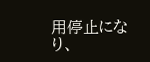用停止になり、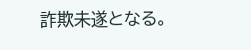詐欺未遂となる。